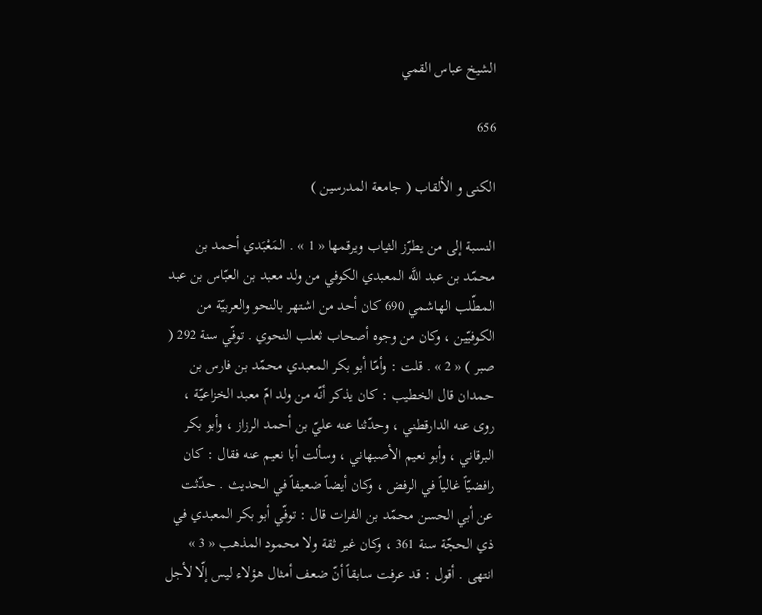الشيخ عباس القمي

656

الكنى و الألقاب ( جامعة المدرسين )

النسبة إلى من يطرّز الثياب ويرقمها « 1 » . المَعْبَدي أحمد بن محمّد بن عبد اللَّه المعبدي الكوفي من ولد معبد بن العبّاس بن عبد المطّلب الهاشمي 690 كان أحد من اشتهر بالنحو والعربيّة من الكوفيّين ، وكان من وجوه أصحاب ثعلب النحوي . توفّي سنة 292 ( صبر ) « 2 » . قلت : وأمّا أبو بكر المعبدي محمّد بن فارس بن حمدان قال الخطيب : كان يذكر أنّه من ولد امّ معبد الخزاعيّة ، روى عنه الدارقطني ، وحدّثنا عنه عليّ بن أحمد الرزاز ، وأبو بكر البرقاني ، وأبو نعيم الأصبهاني ، وسألت أبا نعيم عنه فقال : كان رافضيّاً غالياً في الرفض ، وكان أيضاً ضعيفاً في الحديث . حدّثت عن أبي الحسن محمّد بن الفرات قال : توفّي أبو بكر المعبدي في ذي الحجّة سنة 361 ، وكان غير ثقة ولا محمود المذهب « 3 » انتهى . أقول : قد عرفت سابقاً أنّ ضعف أمثال هؤلاء ليس إلّا لأجل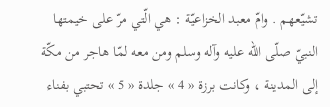تشيّعهم . وامّ معبد الخزاعيّة : هي الّتي مرّ على خيمتها النبيّ صلّى الله عليه وآله وسلم ومن معه لمّا هاجر من مكّة إلى المدينة ، وكانت برزة « 4 » جلدة « 5 » تحتبي بفناء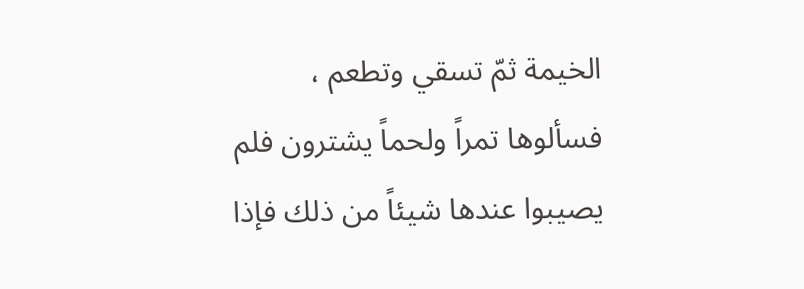الخيمة ثمّ تسقي وتطعم ، فسألوها تمراً ولحماً يشترون فلم يصيبوا عندها شيئاً من ذلك فإذا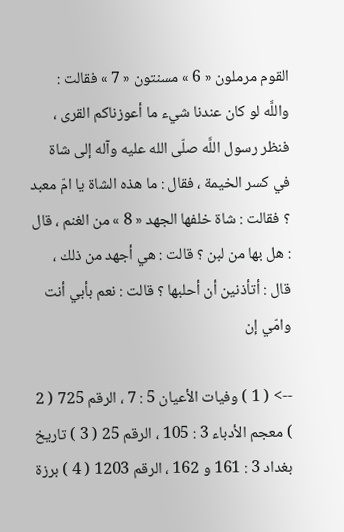القوم مرملون « 6 » مسنتون « 7 » فقالت : واللَّه لو كان عندنا شيء ما أعوزناكم القرى ، فنظر رسول اللَّه صلّى الله عليه وآله إلى شاة في كسر الخيمة ، فقال : ما هذه الشاة يا امّ معبد ؟ فقالت : شاة خلفها الجهد « 8 » من الغنم ، قال : هل بها من لبن ؟ قالت : هي أجهد من ذلك ، قال : أتأذنين أن أحلبها ؟ قالت : نعم بأبي أنت وامّي إن

--> ( 1 ) وفيات الأعيان 5 : 7 ، الرقم 725 ( 2 ) معجم الأدباء 3 : 105 ، الرقم 25 ( 3 ) تاريخ بغداد 3 : 161 و 162 ، الرقم 1203 ( 4 ) برزة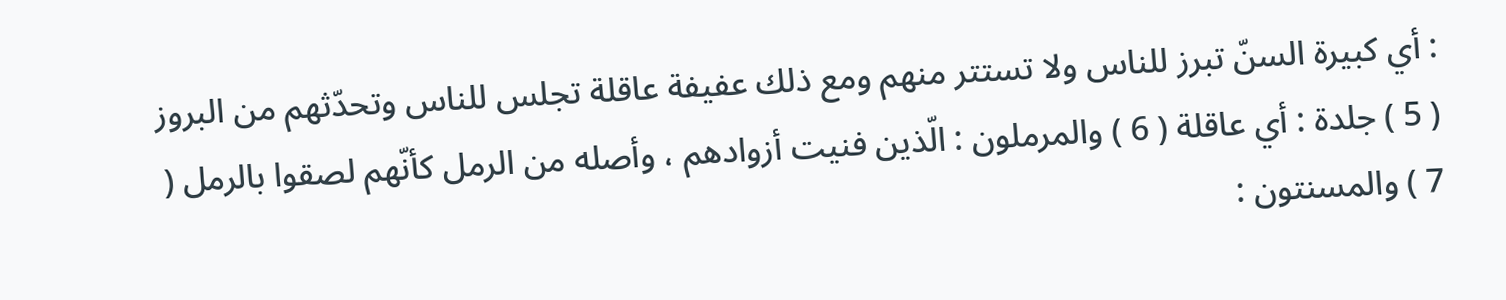: أي كبيرة السنّ تبرز للناس ولا تستتر منهم ومع ذلك عفيفة عاقلة تجلس للناس وتحدّثهم من البروز ( 5 ) جلدة : أي عاقلة ( 6 ) والمرملون : الّذين فنيت أزوادهم ، وأصله من الرمل كأنّهم لصقوا بالرمل ( 7 ) والمسنتون :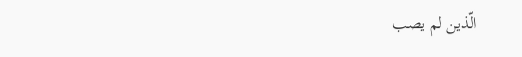الّذين لم يصب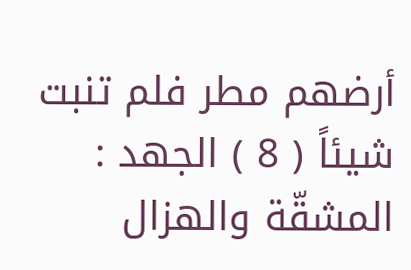أرضهم مطر فلم تنبت شيئاً ( 8 ) الجهد : المشقّة والهزال